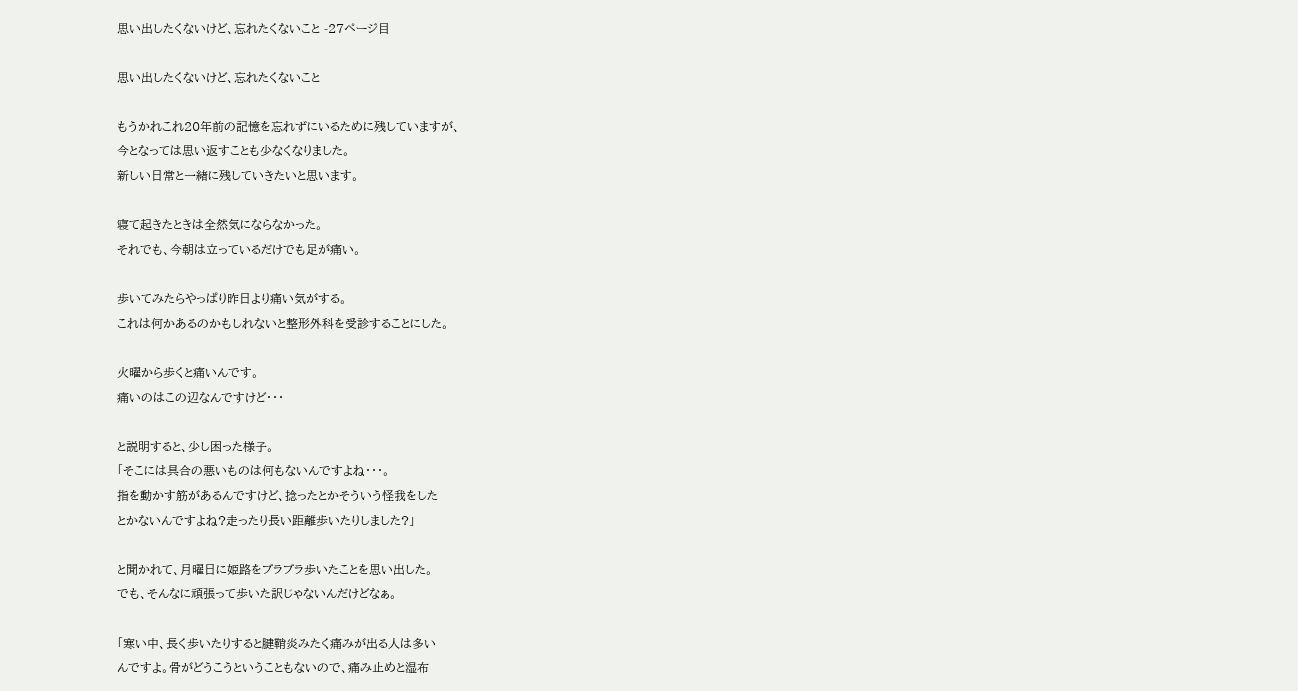思い出したくないけど、忘れたくないこと -27ページ目

思い出したくないけど、忘れたくないこと

もうかれこれ20年前の記憶を忘れずにいるために残していますが、
今となっては思い返すことも少なくなりました。
新しい日常と一緒に残していきたいと思います。

寝て起きたときは全然気にならなかった。
それでも、今朝は立っているだけでも足が痛い。

歩いてみたらやっぱり昨日より痛い気がする。
これは何かあるのかもしれないと整形外科を受診することにした。

火曜から歩くと痛いんです。
痛いのはこの辺なんですけど・・・

と説明すると、少し困った様子。
「そこには具合の悪いものは何もないんですよね・・・。
指を動かす筋があるんですけど、捻ったとかそういう怪我をした
とかないんですよね?走ったり長い距離歩いたりしました?」

と聞かれて、月曜日に姫路をブラブラ歩いたことを思い出した。
でも、そんなに頑張って歩いた訳じゃないんだけどなぁ。

「寒い中、長く歩いたりすると腱鞘炎みたく痛みが出る人は多い
んですよ。骨がどうこうということもないので、痛み止めと湿布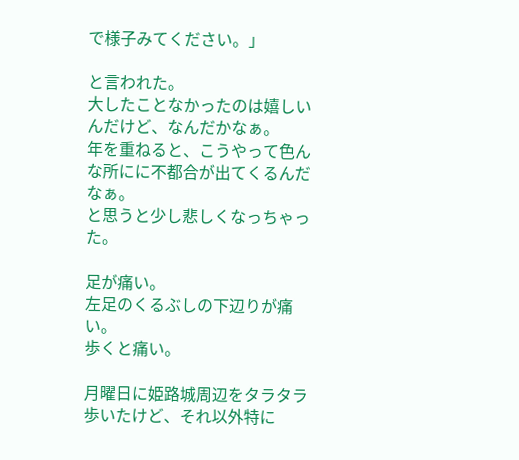で様子みてください。」

と言われた。
大したことなかったのは嬉しいんだけど、なんだかなぁ。
年を重ねると、こうやって色んな所にに不都合が出てくるんだなぁ。
と思うと少し悲しくなっちゃった。

足が痛い。
左足のくるぶしの下辺りが痛い。
歩くと痛い。

月曜日に姫路城周辺をタラタラ歩いたけど、それ以外特に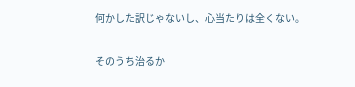何かした訳じゃないし、心当たりは全くない。

そのうち治るか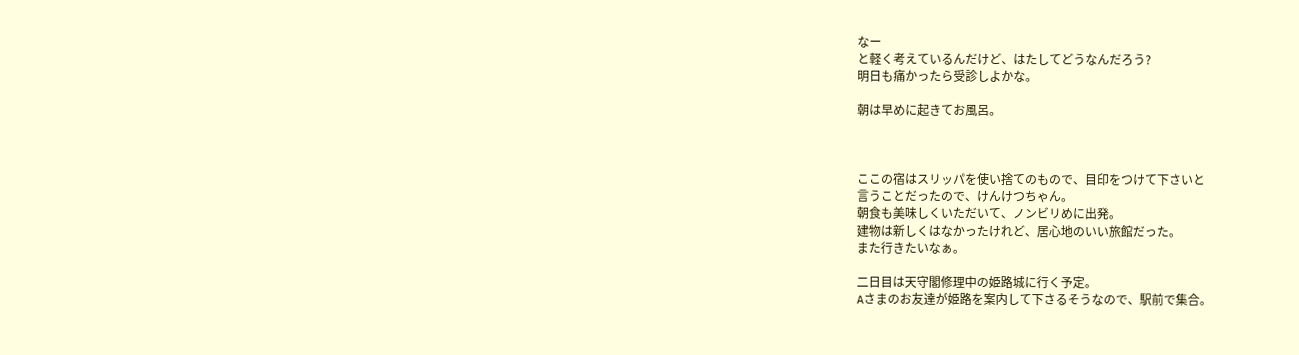なー
と軽く考えているんだけど、はたしてどうなんだろう?
明日も痛かったら受診しよかな。

朝は早めに起きてお風呂。



ここの宿はスリッパを使い捨てのもので、目印をつけて下さいと
言うことだったので、けんけつちゃん。
朝食も美味しくいただいて、ノンビリめに出発。
建物は新しくはなかったけれど、居心地のいい旅館だった。
また行きたいなぁ。

二日目は天守閣修理中の姫路城に行く予定。
Aさまのお友達が姫路を案内して下さるそうなので、駅前で集合。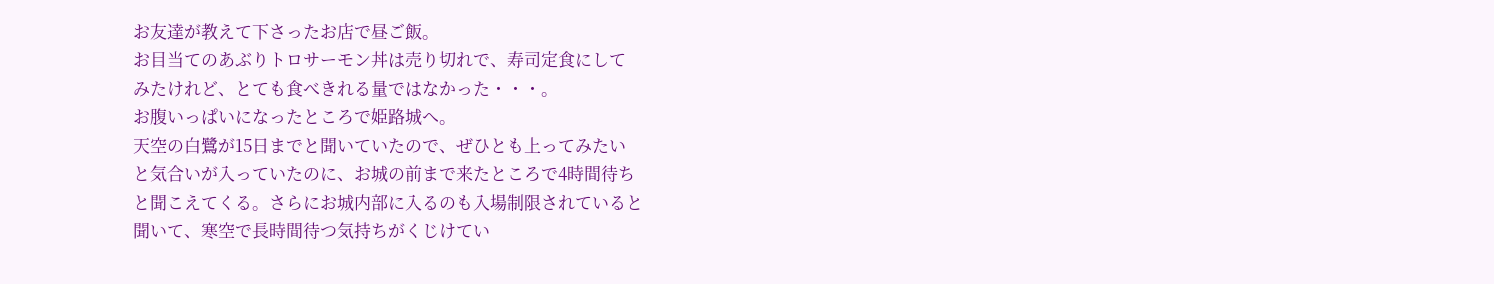お友達が教えて下さったお店で昼ご飯。
お目当てのあぶりトロサーモン丼は売り切れで、寿司定食にして
みたけれど、とても食べきれる量ではなかった・・・。
お腹いっぱいになったところで姫路城へ。
天空の白鷺が15日までと聞いていたので、ぜひとも上ってみたい
と気合いが入っていたのに、お城の前まで来たところで4時間待ち
と聞こえてくる。さらにお城内部に入るのも入場制限されていると
聞いて、寒空で長時間待つ気持ちがくじけてい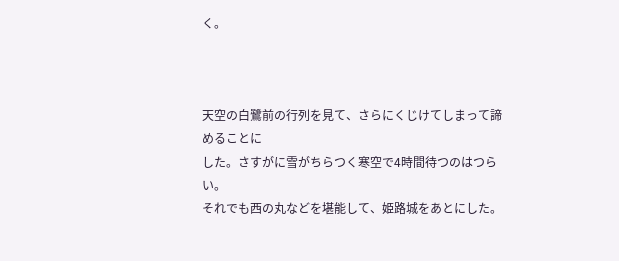く。



天空の白鷺前の行列を見て、さらにくじけてしまって諦めることに
した。さすがに雪がちらつく寒空で4時間待つのはつらい。
それでも西の丸などを堪能して、姫路城をあとにした。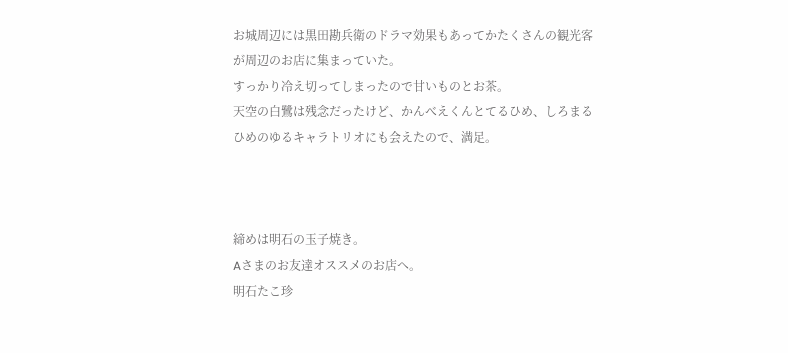お城周辺には黒田勘兵衛のドラマ効果もあってかたくさんの観光客
が周辺のお店に集まっていた。
すっかり冷え切ってしまったので甘いものとお茶。
天空の白鷺は残念だったけど、かんべえくんとてるひめ、しろまる
ひめのゆるキャラトリオにも会えたので、満足。



締めは明石の玉子焼き。
Aさまのお友達オススメのお店へ。
明石たこ珍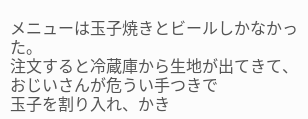メニューは玉子焼きとビールしかなかった。
注文すると冷蔵庫から生地が出てきて、おじいさんが危うい手つきで
玉子を割り入れ、かき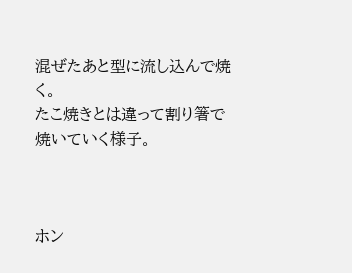混ぜたあと型に流し込んで焼く。
たこ焼きとは違って割り箸で焼いていく様子。



ホン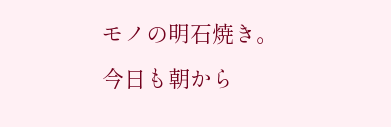モノの明石焼き。
今日も朝から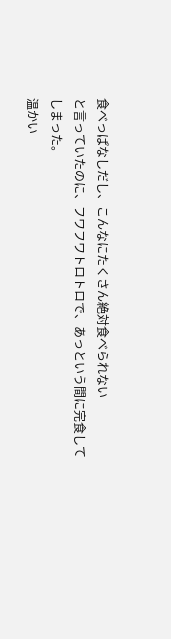食べっぱなしだし、こんなにたくさん絶対食べられない
と言っていたのに、フワフワトロトロで、あっという間に完食して
しまった。
温かい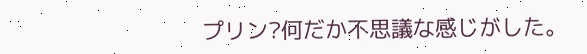プリン?何だか不思議な感じがした。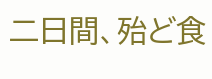二日間、殆ど食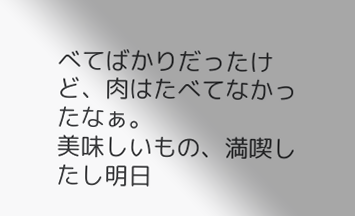べてばかりだったけど、肉はたべてなかったなぁ。
美味しいもの、満喫したし明日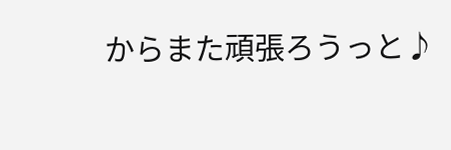からまた頑張ろうっと♪